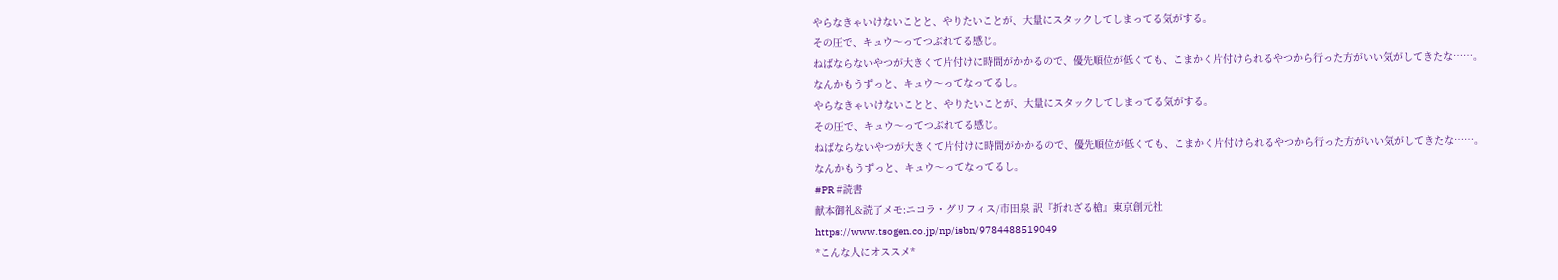やらなきゃいけないことと、やりたいことが、大量にスタックしてしまってる気がする。
その圧で、キュウ〜ってつぶれてる感じ。
ねばならないやつが大きくて片付けに時間がかかるので、優先順位が低くても、こまかく片付けられるやつから行った方がいい気がしてきたな……。
なんかもうずっと、キュウ〜ってなってるし。
やらなきゃいけないことと、やりたいことが、大量にスタックしてしまってる気がする。
その圧で、キュウ〜ってつぶれてる感じ。
ねばならないやつが大きくて片付けに時間がかかるので、優先順位が低くても、こまかく片付けられるやつから行った方がいい気がしてきたな……。
なんかもうずっと、キュウ〜ってなってるし。
#PR #読書
献本御礼&読了メモ:ニコラ・グリフィス/市田泉 訳『折れざる槍』東京創元社
https://www.tsogen.co.jp/np/isbn/9784488519049
*こんな人にオススメ*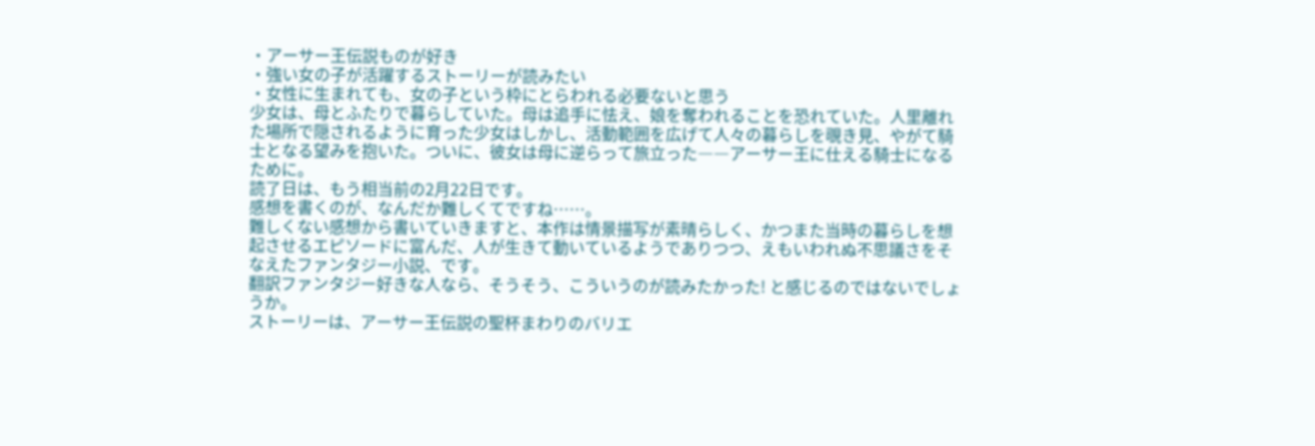・アーサー王伝説ものが好き
・強い女の子が活躍するストーリーが読みたい
・女性に生まれても、女の子という枠にとらわれる必要ないと思う
少女は、母とふたりで暮らしていた。母は追手に怯え、娘を奪われることを恐れていた。人里離れた場所で隠されるように育った少女はしかし、活動範囲を広げて人々の暮らしを覗き見、やがて騎士となる望みを抱いた。ついに、彼女は母に逆らって旅立った――アーサー王に仕える騎士になるために。
読了日は、もう相当前の2月22日です。
感想を書くのが、なんだか難しくてですね……。
難しくない感想から書いていきますと、本作は情景描写が素晴らしく、かつまた当時の暮らしを想起させるエピソードに富んだ、人が生きて動いているようでありつつ、えもいわれぬ不思議さをそなえたファンタジー小説、です。
翻訳ファンタジー好きな人なら、そうそう、こういうのが読みたかった! と感じるのではないでしょうか。
ストーリーは、アーサー王伝説の聖杯まわりのバリエ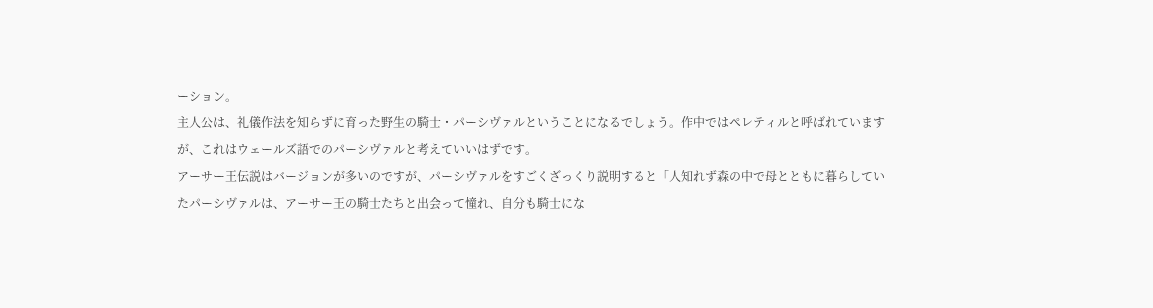ーション。
主人公は、礼儀作法を知らずに育った野生の騎士・パーシヴァルということになるでしょう。作中ではペレティルと呼ばれていますが、これはウェールズ語でのパーシヴァルと考えていいはずです。
アーサー王伝説はバージョンが多いのですが、パーシヴァルをすごくざっくり説明すると「人知れず森の中で母とともに暮らしていたパーシヴァルは、アーサー王の騎士たちと出会って憧れ、自分も騎士にな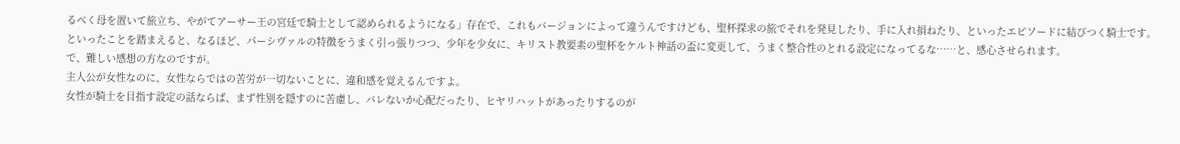るべく母を置いて旅立ち、やがてアーサー王の宮廷で騎士として認められるようになる」存在で、これもバージョンによって違うんですけども、聖杯探求の旅でそれを発見したり、手に入れ損ねたり、といったエピソードに結びつく騎士です。
といったことを踏まえると、なるほど、パーシヴァルの特徴をうまく引っ張りつつ、少年を少女に、キリスト教要素の聖杯をケルト神話の盃に変更して、うまく整合性のとれる設定になってるな……と、感心させられます。
で、難しい感想の方なのですが。
主人公が女性なのに、女性ならではの苦労が一切ないことに、違和感を覚えるんですよ。
女性が騎士を目指す設定の話ならば、まず性別を隠すのに苦慮し、バレないか心配だったり、ヒヤリハットがあったりするのが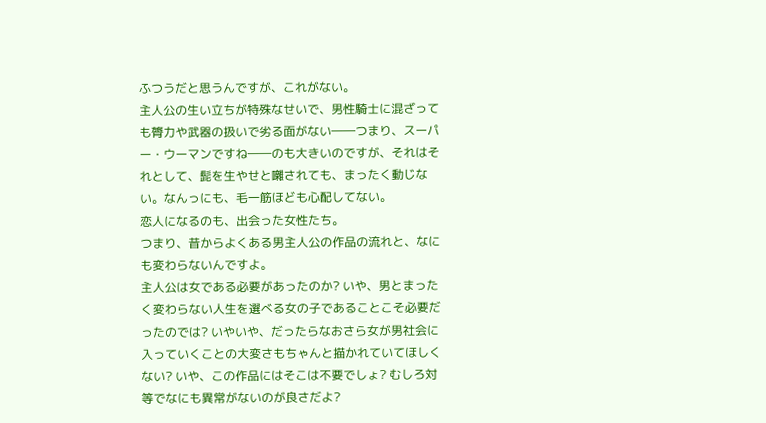ふつうだと思うんですが、これがない。
主人公の生い立ちが特殊なせいで、男性騎士に混ざっても膂力や武器の扱いで劣る面がない――つまり、スーパー・ウーマンですね――のも大きいのですが、それはそれとして、髭を生やせと囃されても、まったく動じない。なんっにも、毛一筋ほども心配してない。
恋人になるのも、出会った女性たち。
つまり、昔からよくある男主人公の作品の流れと、なにも変わらないんですよ。
主人公は女である必要があったのか? いや、男とまったく変わらない人生を選べる女の子であることこそ必要だったのでは? いやいや、だったらなおさら女が男社会に入っていくことの大変さもちゃんと描かれていてほしくない? いや、この作品にはそこは不要でしょ? むしろ対等でなにも異常がないのが良さだよ?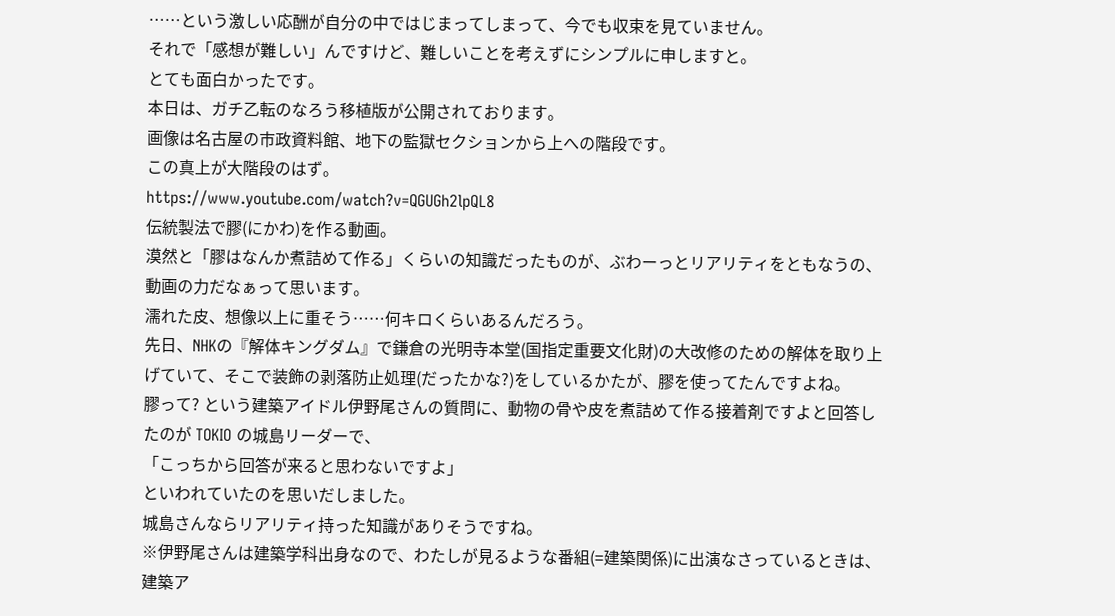……という激しい応酬が自分の中ではじまってしまって、今でも収束を見ていません。
それで「感想が難しい」んですけど、難しいことを考えずにシンプルに申しますと。
とても面白かったです。
本日は、ガチ乙転のなろう移植版が公開されております。
画像は名古屋の市政資料館、地下の監獄セクションから上への階段です。
この真上が大階段のはず。
https://www.youtube.com/watch?v=QGUGh2lpQL8
伝統製法で膠(にかわ)を作る動画。
漠然と「膠はなんか煮詰めて作る」くらいの知識だったものが、ぶわーっとリアリティをともなうの、動画の力だなぁって思います。
濡れた皮、想像以上に重そう……何キロくらいあるんだろう。
先日、NHKの『解体キングダム』で鎌倉の光明寺本堂(国指定重要文化財)の大改修のための解体を取り上げていて、そこで装飾の剥落防止処理(だったかな?)をしているかたが、膠を使ってたんですよね。
膠って? という建築アイドル伊野尾さんの質問に、動物の骨や皮を煮詰めて作る接着剤ですよと回答したのが TOKIO の城島リーダーで、
「こっちから回答が来ると思わないですよ」
といわれていたのを思いだしました。
城島さんならリアリティ持った知識がありそうですね。
※伊野尾さんは建築学科出身なので、わたしが見るような番組(=建築関係)に出演なさっているときは、建築ア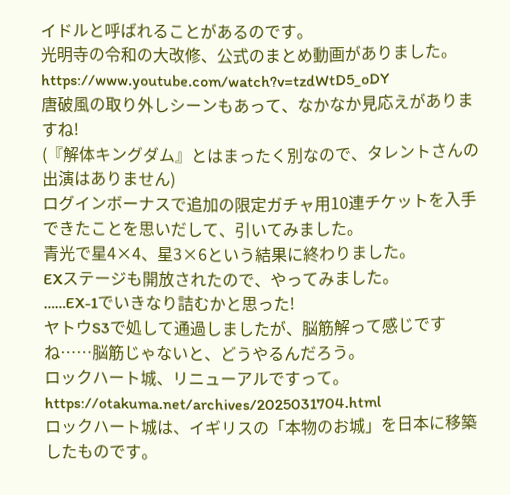イドルと呼ばれることがあるのです。
光明寺の令和の大改修、公式のまとめ動画がありました。
https://www.youtube.com/watch?v=tzdWtD5_oDY
唐破風の取り外しシーンもあって、なかなか見応えがありますね!
(『解体キングダム』とはまったく別なので、タレントさんの出演はありません)
ログインボーナスで追加の限定ガチャ用10連チケットを入手できたことを思いだして、引いてみました。
青光で星4×4、星3×6という結果に終わりました。
EXステージも開放されたので、やってみました。
……EX-1でいきなり詰むかと思った!
ヤトウS3で処して通過しましたが、脳筋解って感じですね……脳筋じゃないと、どうやるんだろう。
ロックハート城、リニューアルですって。
https://otakuma.net/archives/2025031704.html
ロックハート城は、イギリスの「本物のお城」を日本に移築したものです。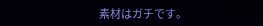素材はガチです。